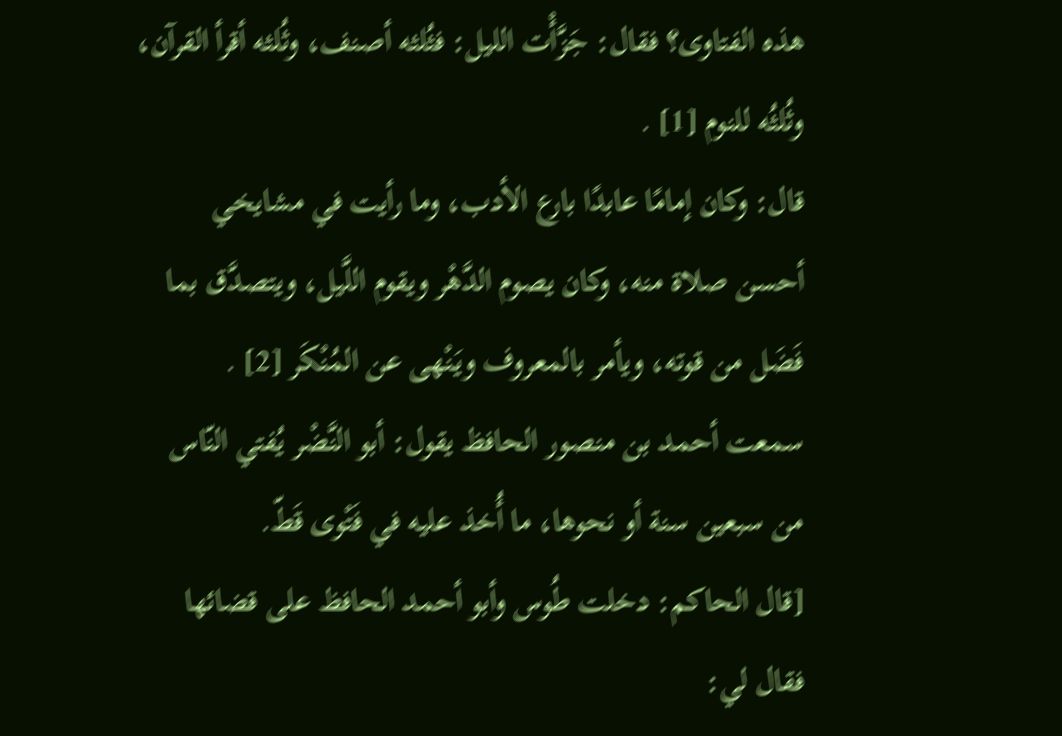هذه الفتاوى؟ فقال: جَزَّأْت الليل: فثُلثه أصنف، وثُلثه أقرأ القرآن، وثُلثُه للنوم [1] .
قال: وكان إمامًا عابدًا بارع الأدب، وما رأيت في مشايخي أحسن صلاة منه، وكان يصوم الدَّهْر ويقوم اللَّيل، ويتصدَّق بما فَضَل من قوته، ويأمر بالمعروف ويَنْهى عن المُنْكَر [2] .
سمعت أحمد بن منصور الحافظ يقول: أبو النَّضْر يُفتي النّاس من سبعين سنة أو نحوها، ما أُخذ عليه في فَتْوى قَطّ.
[قال الحاكم: دخلت طُوس وأبو أحمد الحافظ على قضائها فقال لي: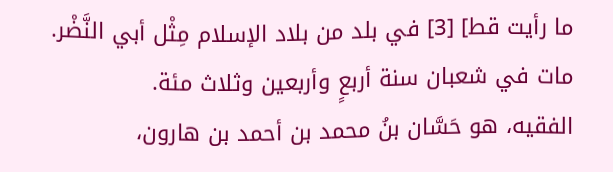ما رأيت قط] [3] في بلد من بلاد الإسلام مِثْل أبي النَّضْر.
مات في شعبان سنة أربعٍ وأربعين وثلاث مئة.
الفقيه، هو حَسَّان بنُ محمد بن أحمد بن هارون،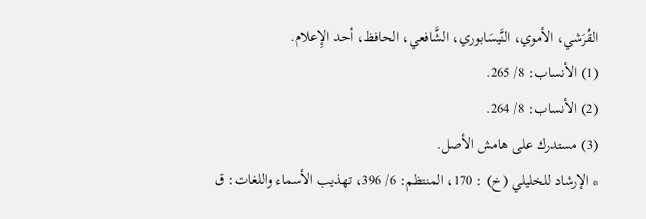القُرَشي، الأموي، النَّيسَابوري، الشَّافعي، الحافظ، أحد الإِعلام.
(1) الأنساب: 8/ 265.
(2) الأنساب: 8/ 264.
(3) مستدرك على هامش الأصل.
* الإرشاد للخليلي (خ) : 170، المنتظم: 6/ 396، تهذيب الأسماء واللغات: ق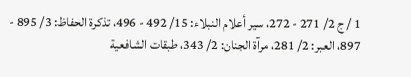1 / ج 2/ 271 - 272، سير أعلام النبلاء: 15/ 492 - 496، تذكرة الحفاظ: 3/ 895 - 897، العبر: 2/ 281، مرآة الجنان: 2/ 343، طبقات الشافعية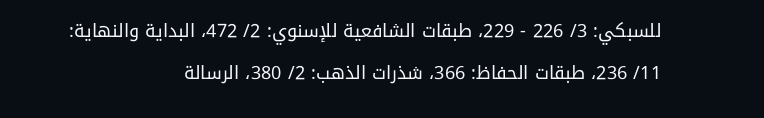للسبكي: 3/ 226 - 229، طبقات الشافعية للإسنوي: 2/ 472، البداية والنهاية: 11/ 236، طبقات الحفاظ: 366، شذرات الذهب: 2/ 380، الرسالة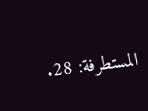المستطرفة: 28.